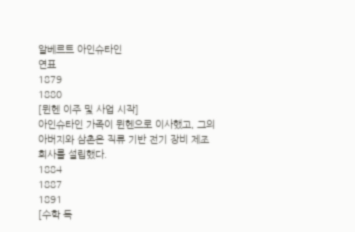알베르트 아인슈타인
연표
1879
1880
[뮌헨 이주 및 사업 시작]
아인슈타인 가족이 뮌헨으로 이사했고, 그의 아버지와 삼촌은 직류 기반 전기 장비 제조 회사를 설립했다.
1884
1887
1891
[수학 독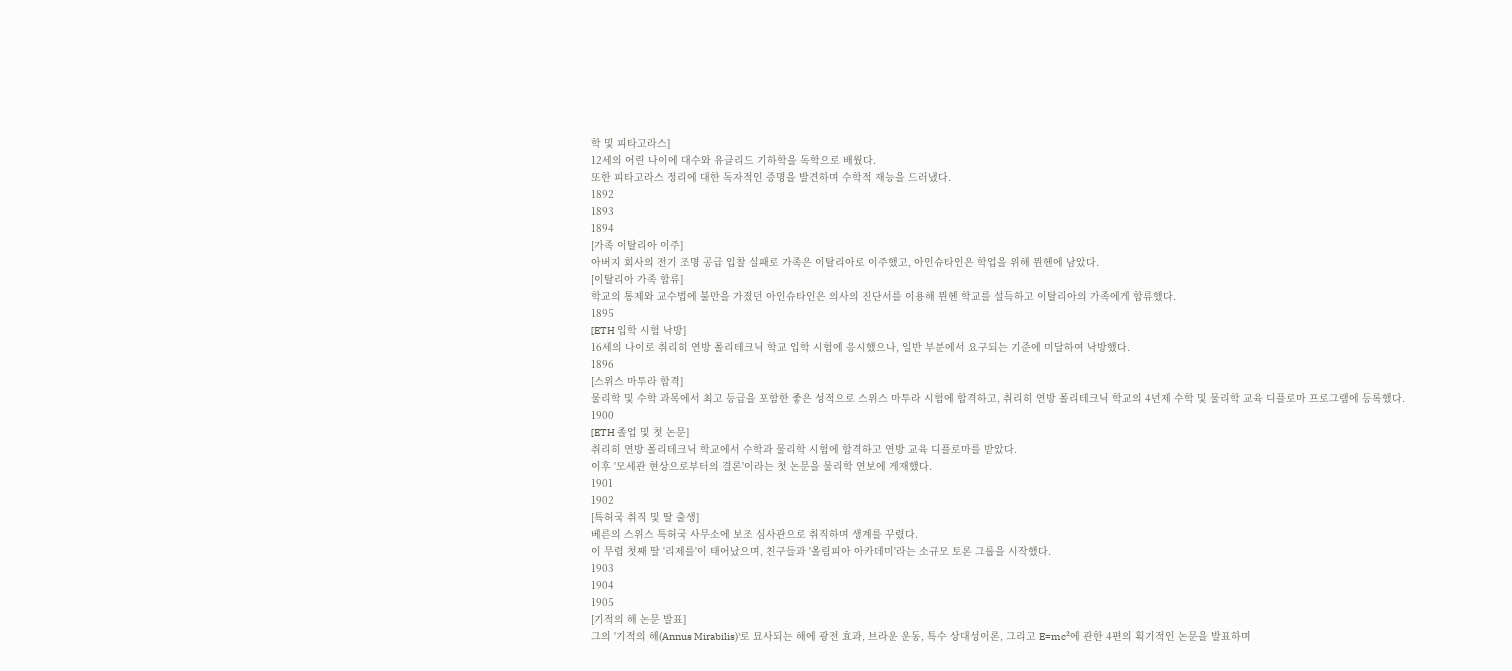학 및 피타고라스]
12세의 어린 나이에 대수와 유클리드 기하학을 독학으로 배웠다.
또한 피타고라스 정리에 대한 독자적인 증명을 발견하며 수학적 재능을 드러냈다.
1892
1893
1894
[가족 이탈리아 이주]
아버지 회사의 전기 조명 공급 입찰 실패로 가족은 이탈리아로 이주했고, 아인슈타인은 학업을 위해 뮌헨에 남았다.
[이탈리아 가족 합류]
학교의 통제와 교수법에 불만을 가졌던 아인슈타인은 의사의 진단서를 이용해 뮌헨 학교를 설득하고 이탈리아의 가족에게 합류했다.
1895
[ETH 입학 시험 낙방]
16세의 나이로 취리히 연방 폴리테크닉 학교 입학 시험에 응시했으나, 일반 부분에서 요구되는 기준에 미달하여 낙방했다.
1896
[스위스 마투라 합격]
물리학 및 수학 과목에서 최고 등급을 포함한 좋은 성적으로 스위스 마투라 시험에 합격하고, 취리히 연방 폴리테크닉 학교의 4년제 수학 및 물리학 교육 디플로마 프로그램에 등록했다.
1900
[ETH 졸업 및 첫 논문]
취리히 연방 폴리테크닉 학교에서 수학과 물리학 시험에 합격하고 연방 교육 디플로마를 받았다.
이후 '모세관 현상으로부터의 결론'이라는 첫 논문을 물리학 연보에 게재했다.
1901
1902
[특허국 취직 및 딸 출생]
베른의 스위스 특허국 사무소에 보조 심사관으로 취직하며 생계를 꾸렸다.
이 무렵 첫째 딸 '리제를'이 태어났으며, 친구들과 '올림피아 아카데미'라는 소규모 토론 그룹을 시작했다.
1903
1904
1905
[기적의 해 논문 발표]
그의 '기적의 해(Annus Mirabilis)'로 묘사되는 해에 광전 효과, 브라운 운동, 특수 상대성이론, 그리고 E=mc²에 관한 4편의 획기적인 논문을 발표하며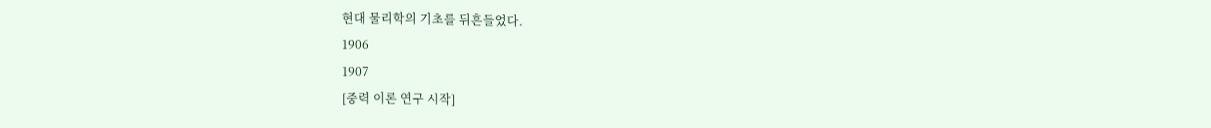현대 물리학의 기초를 뒤흔들었다.
1906
1907
[중력 이론 연구 시작]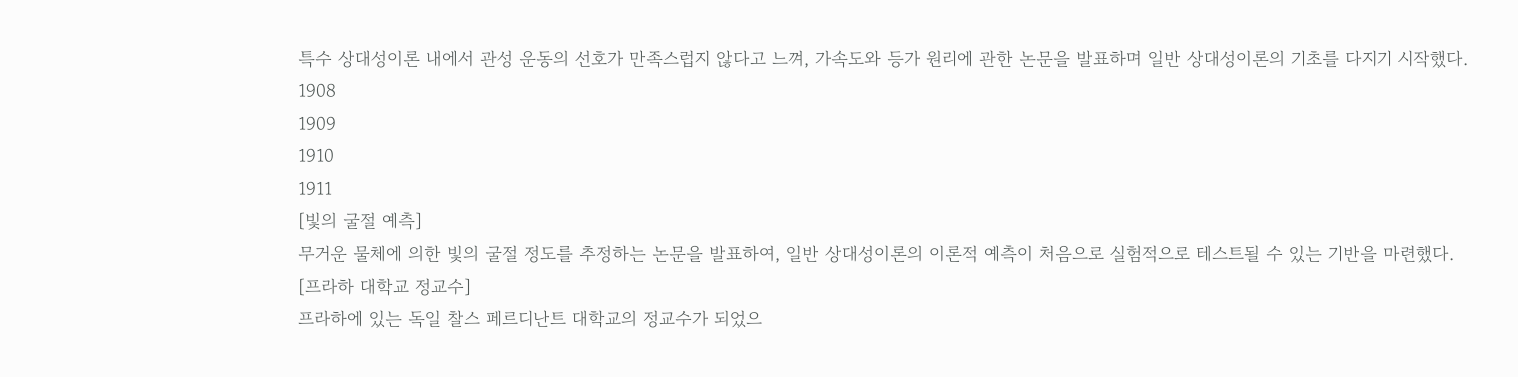특수 상대성이론 내에서 관성 운동의 선호가 만족스럽지 않다고 느껴, 가속도와 등가 원리에 관한 논문을 발표하며 일반 상대성이론의 기초를 다지기 시작했다.
1908
1909
1910
1911
[빛의 굴절 예측]
무거운 물체에 의한 빛의 굴절 정도를 추정하는 논문을 발표하여, 일반 상대성이론의 이론적 예측이 처음으로 실험적으로 테스트될 수 있는 기반을 마련했다.
[프라하 대학교 정교수]
프라하에 있는 독일 찰스 페르디난트 대학교의 정교수가 되었으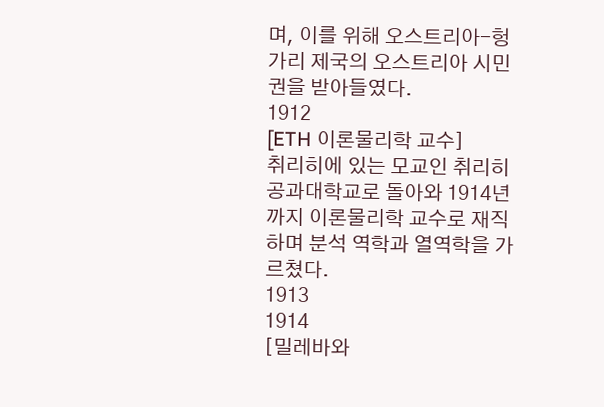며, 이를 위해 오스트리아-헝가리 제국의 오스트리아 시민권을 받아들였다.
1912
[ETH 이론물리학 교수]
취리히에 있는 모교인 취리히 공과대학교로 돌아와 1914년까지 이론물리학 교수로 재직하며 분석 역학과 열역학을 가르쳤다.
1913
1914
[밀레바와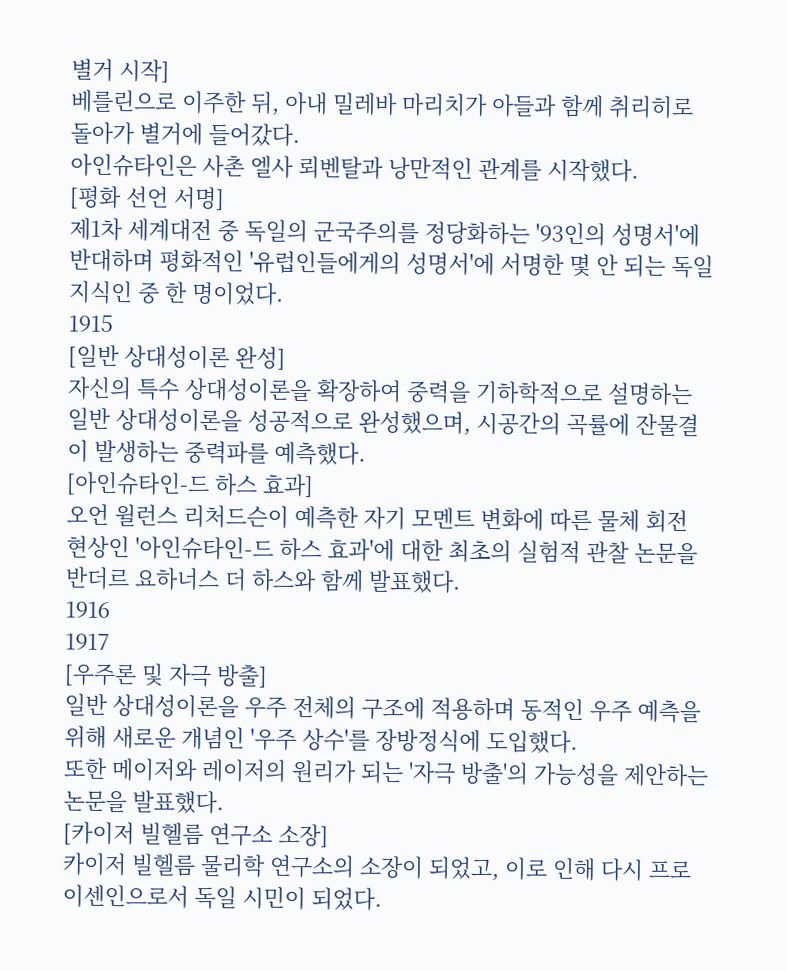별거 시작]
베를린으로 이주한 뒤, 아내 밀레바 마리치가 아들과 함께 취리히로 돌아가 별거에 들어갔다.
아인슈타인은 사촌 엘사 뢰벤탈과 낭만적인 관계를 시작했다.
[평화 선언 서명]
제1차 세계대전 중 독일의 군국주의를 정당화하는 '93인의 성명서'에 반대하며 평화적인 '유럽인들에게의 성명서'에 서명한 몇 안 되는 독일 지식인 중 한 명이었다.
1915
[일반 상대성이론 완성]
자신의 특수 상대성이론을 확장하여 중력을 기하학적으로 설명하는 일반 상대성이론을 성공적으로 완성했으며, 시공간의 곡률에 잔물결이 발생하는 중력파를 예측했다.
[아인슈타인-드 하스 효과]
오언 윌런스 리처드슨이 예측한 자기 모멘트 변화에 따른 물체 회전 현상인 '아인슈타인-드 하스 효과'에 대한 최초의 실험적 관찰 논문을 반더르 요하너스 더 하스와 함께 발표했다.
1916
1917
[우주론 및 자극 방출]
일반 상대성이론을 우주 전체의 구조에 적용하며 동적인 우주 예측을 위해 새로운 개념인 '우주 상수'를 장방정식에 도입했다.
또한 메이저와 레이저의 원리가 되는 '자극 방출'의 가능성을 제안하는 논문을 발표했다.
[카이저 빌헬름 연구소 소장]
카이저 빌헬름 물리학 연구소의 소장이 되었고, 이로 인해 다시 프로이센인으로서 독일 시민이 되었다.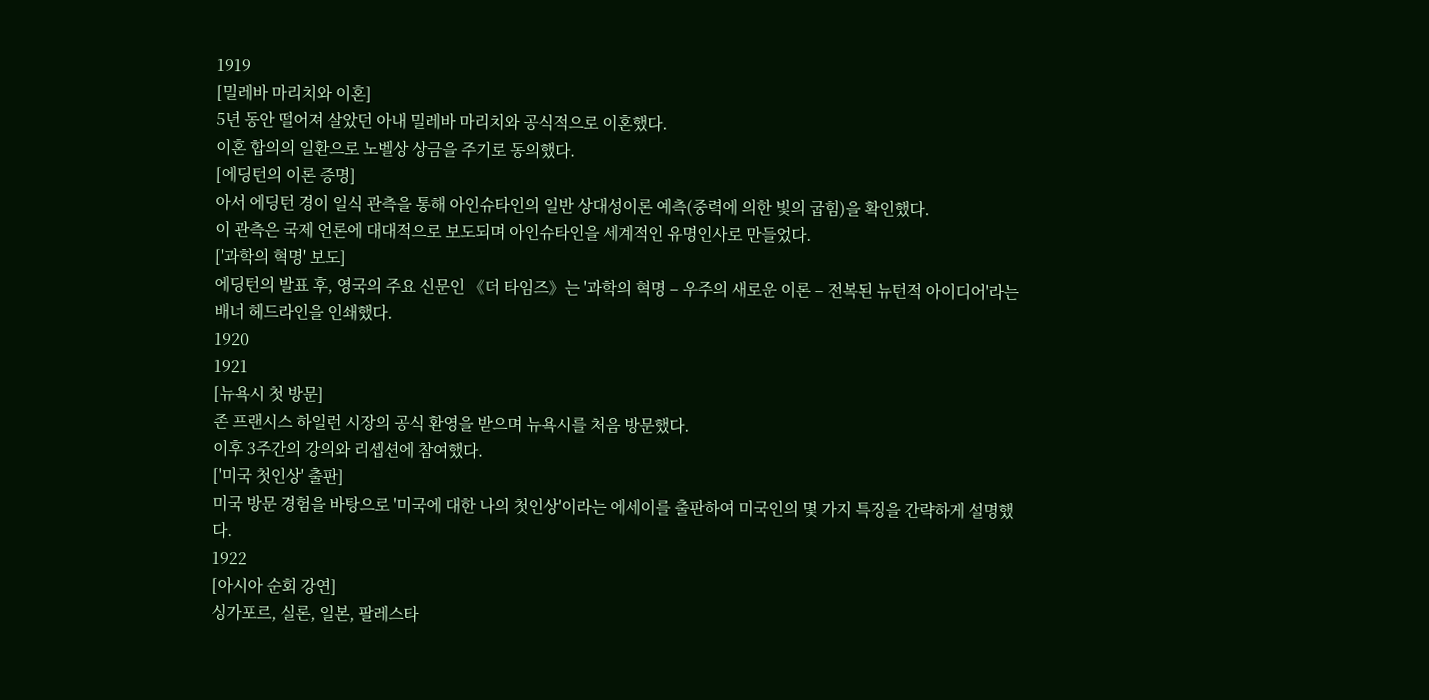1919
[밀레바 마리치와 이혼]
5년 동안 떨어져 살았던 아내 밀레바 마리치와 공식적으로 이혼했다.
이혼 합의의 일환으로 노벨상 상금을 주기로 동의했다.
[에딩턴의 이론 증명]
아서 에딩턴 경이 일식 관측을 통해 아인슈타인의 일반 상대성이론 예측(중력에 의한 빛의 굽힘)을 확인했다.
이 관측은 국제 언론에 대대적으로 보도되며 아인슈타인을 세계적인 유명인사로 만들었다.
['과학의 혁명' 보도]
에딩턴의 발표 후, 영국의 주요 신문인 《더 타임즈》는 '과학의 혁명 – 우주의 새로운 이론 – 전복된 뉴턴적 아이디어'라는 배너 헤드라인을 인쇄했다.
1920
1921
[뉴욕시 첫 방문]
존 프랜시스 하일런 시장의 공식 환영을 받으며 뉴욕시를 처음 방문했다.
이후 3주간의 강의와 리셉션에 참여했다.
['미국 첫인상' 출판]
미국 방문 경험을 바탕으로 '미국에 대한 나의 첫인상'이라는 에세이를 출판하여 미국인의 몇 가지 특징을 간략하게 설명했다.
1922
[아시아 순회 강연]
싱가포르, 실론, 일본, 팔레스타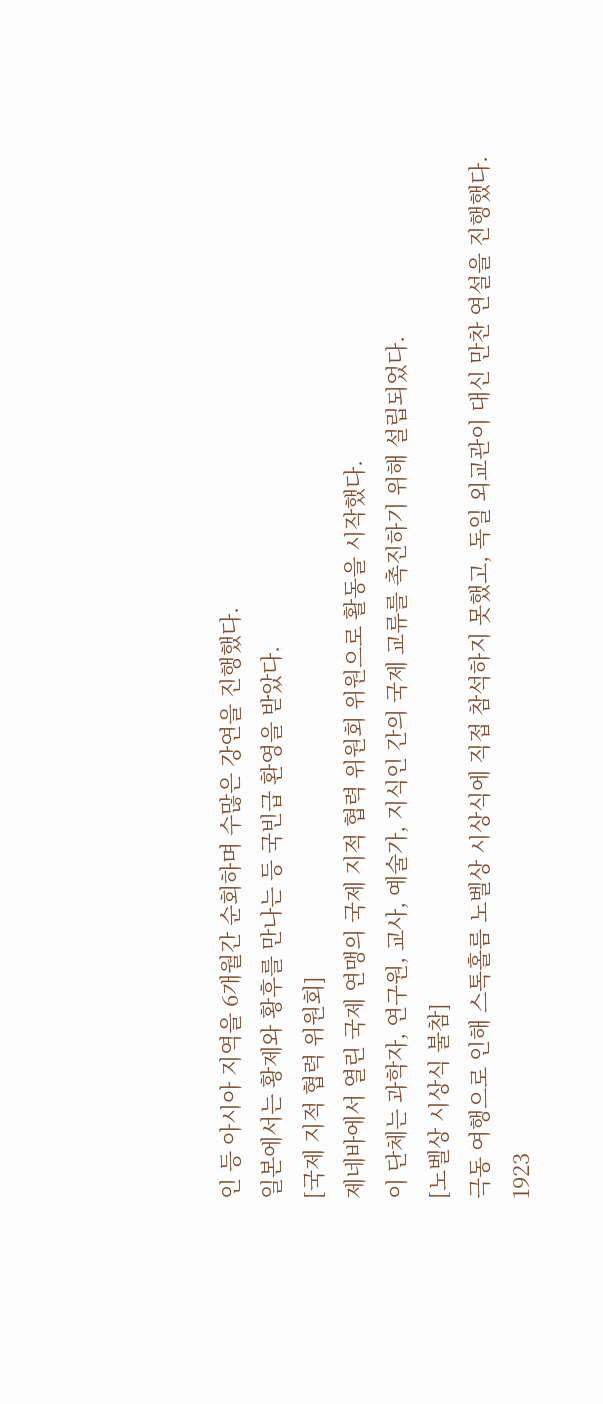인 등 아시아 지역을 6개월간 순회하며 수많은 강연을 진행했다.
일본에서는 황제와 황후를 만나는 등 국빈급 환영을 받았다.
[국제 지적 협력 위원회]
제네바에서 열린 국제 연맹의 국제 지적 협력 위원회 위원으로 활동을 시작했다.
이 단체는 과학자, 연구원, 교사, 예술가, 지식인 간의 국제 교류를 촉진하기 위해 설립되었다.
[노벨상 시상식 불참]
극동 여행으로 인해 스톡홀름 노벨상 시상식에 직접 참석하지 못했고, 독일 외교관이 대신 만찬 연설을 진행했다.
1923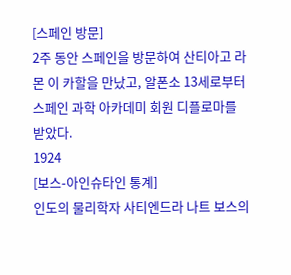[스페인 방문]
2주 동안 스페인을 방문하여 산티아고 라몬 이 카할을 만났고, 알폰소 13세로부터 스페인 과학 아카데미 회원 디플로마를 받았다.
1924
[보스-아인슈타인 통계]
인도의 물리학자 사티엔드라 나트 보스의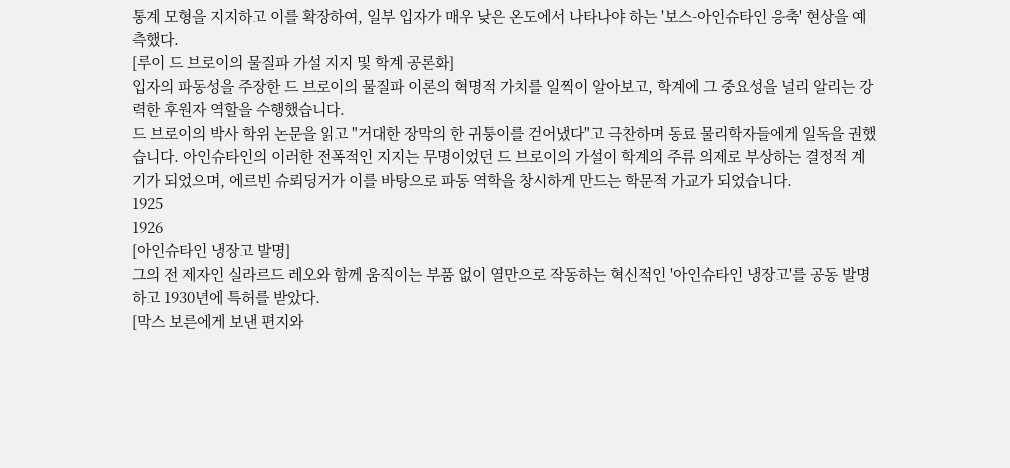통계 모형을 지지하고 이를 확장하여, 일부 입자가 매우 낮은 온도에서 나타나야 하는 '보스-아인슈타인 응축' 현상을 예측했다.
[루이 드 브로이의 물질파 가설 지지 및 학계 공론화]
입자의 파동성을 주장한 드 브로이의 물질파 이론의 혁명적 가치를 일찍이 알아보고, 학계에 그 중요성을 널리 알리는 강력한 후원자 역할을 수행했습니다.
드 브로이의 박사 학위 논문을 읽고 "거대한 장막의 한 귀퉁이를 걷어냈다"고 극찬하며 동료 물리학자들에게 일독을 권했습니다. 아인슈타인의 이러한 전폭적인 지지는 무명이었던 드 브로이의 가설이 학계의 주류 의제로 부상하는 결정적 계기가 되었으며, 에르빈 슈뢰딩거가 이를 바탕으로 파동 역학을 창시하게 만드는 학문적 가교가 되었습니다.
1925
1926
[아인슈타인 냉장고 발명]
그의 전 제자인 실라르드 레오와 함께 움직이는 부품 없이 열만으로 작동하는 혁신적인 '아인슈타인 냉장고'를 공동 발명하고 1930년에 특허를 받았다.
[막스 보른에게 보낸 편지와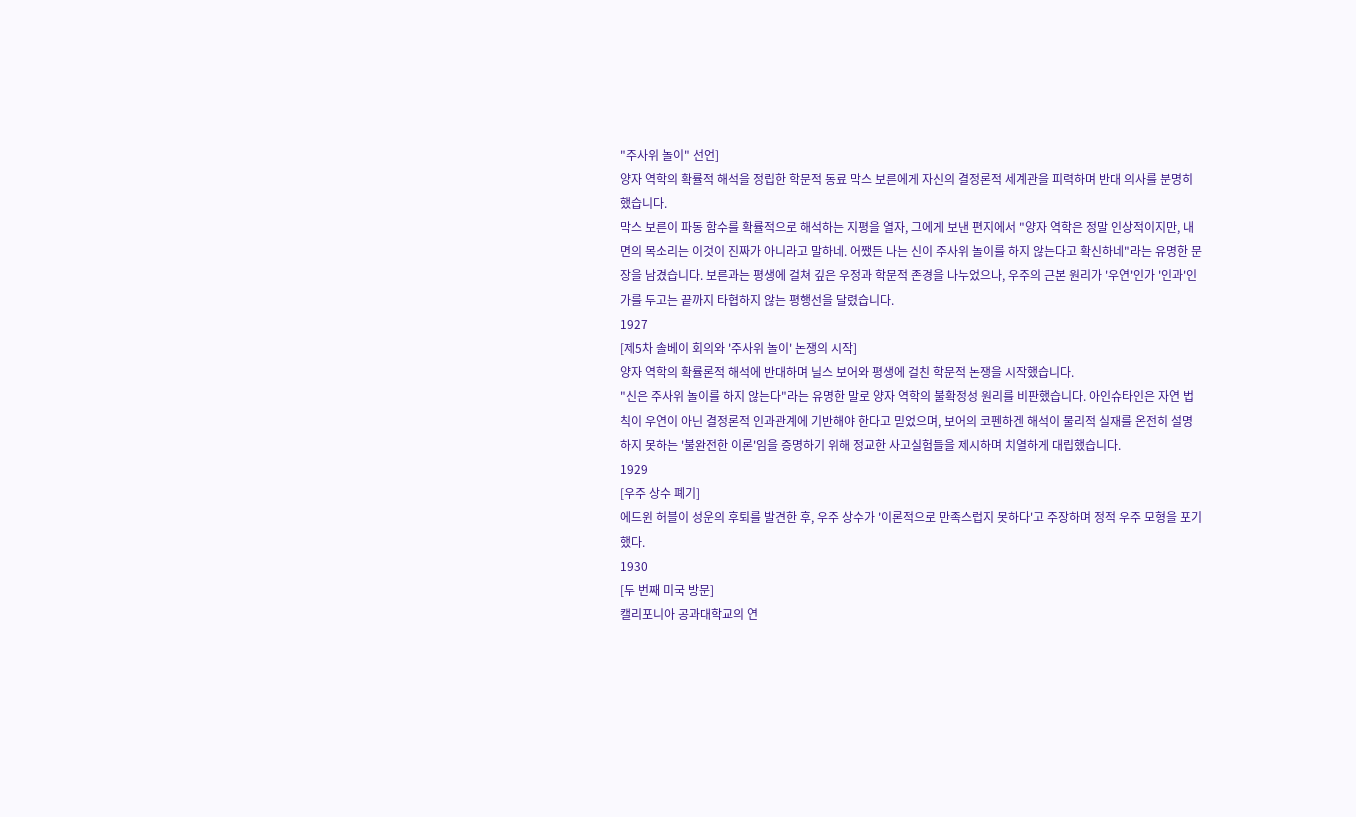"주사위 놀이" 선언]
양자 역학의 확률적 해석을 정립한 학문적 동료 막스 보른에게 자신의 결정론적 세계관을 피력하며 반대 의사를 분명히 했습니다.
막스 보른이 파동 함수를 확률적으로 해석하는 지평을 열자, 그에게 보낸 편지에서 "양자 역학은 정말 인상적이지만, 내면의 목소리는 이것이 진짜가 아니라고 말하네. 어쨌든 나는 신이 주사위 놀이를 하지 않는다고 확신하네"라는 유명한 문장을 남겼습니다. 보른과는 평생에 걸쳐 깊은 우정과 학문적 존경을 나누었으나, 우주의 근본 원리가 '우연'인가 '인과'인가를 두고는 끝까지 타협하지 않는 평행선을 달렸습니다.
1927
[제5차 솔베이 회의와 '주사위 놀이' 논쟁의 시작]
양자 역학의 확률론적 해석에 반대하며 닐스 보어와 평생에 걸친 학문적 논쟁을 시작했습니다.
"신은 주사위 놀이를 하지 않는다"라는 유명한 말로 양자 역학의 불확정성 원리를 비판했습니다. 아인슈타인은 자연 법칙이 우연이 아닌 결정론적 인과관계에 기반해야 한다고 믿었으며, 보어의 코펜하겐 해석이 물리적 실재를 온전히 설명하지 못하는 '불완전한 이론'임을 증명하기 위해 정교한 사고실험들을 제시하며 치열하게 대립했습니다.
1929
[우주 상수 폐기]
에드윈 허블이 성운의 후퇴를 발견한 후, 우주 상수가 '이론적으로 만족스럽지 못하다'고 주장하며 정적 우주 모형을 포기했다.
1930
[두 번째 미국 방문]
캘리포니아 공과대학교의 연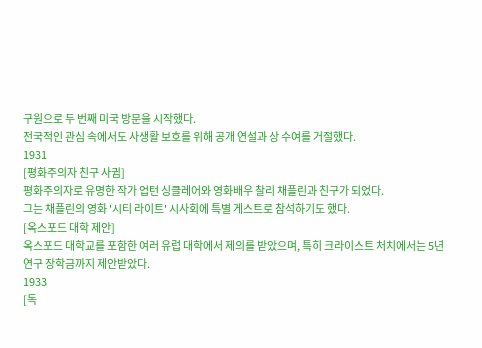구원으로 두 번째 미국 방문을 시작했다.
전국적인 관심 속에서도 사생활 보호를 위해 공개 연설과 상 수여를 거절했다.
1931
[평화주의자 친구 사귐]
평화주의자로 유명한 작가 업턴 싱클레어와 영화배우 찰리 채플린과 친구가 되었다.
그는 채플린의 영화 '시티 라이트' 시사회에 특별 게스트로 참석하기도 했다.
[옥스포드 대학 제안]
옥스포드 대학교를 포함한 여러 유럽 대학에서 제의를 받았으며, 특히 크라이스트 처치에서는 5년 연구 장학금까지 제안받았다.
1933
[독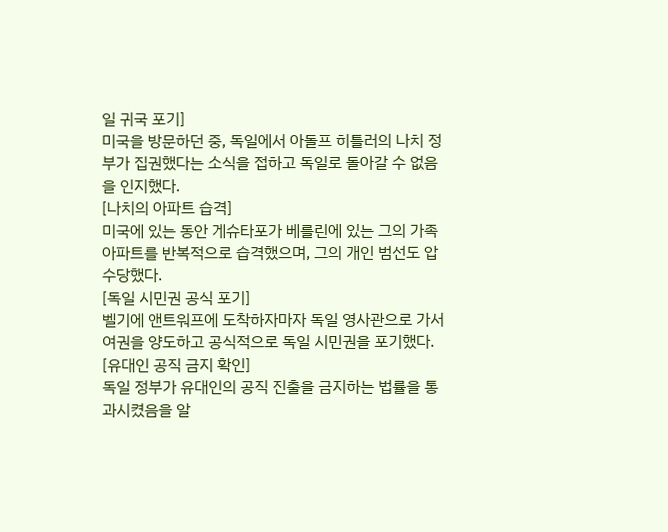일 귀국 포기]
미국을 방문하던 중, 독일에서 아돌프 히틀러의 나치 정부가 집권했다는 소식을 접하고 독일로 돌아갈 수 없음을 인지했다.
[나치의 아파트 습격]
미국에 있는 동안 게슈타포가 베를린에 있는 그의 가족 아파트를 반복적으로 습격했으며, 그의 개인 범선도 압수당했다.
[독일 시민권 공식 포기]
벨기에 앤트워프에 도착하자마자 독일 영사관으로 가서 여권을 양도하고 공식적으로 독일 시민권을 포기했다.
[유대인 공직 금지 확인]
독일 정부가 유대인의 공직 진출을 금지하는 법률을 통과시켰음을 알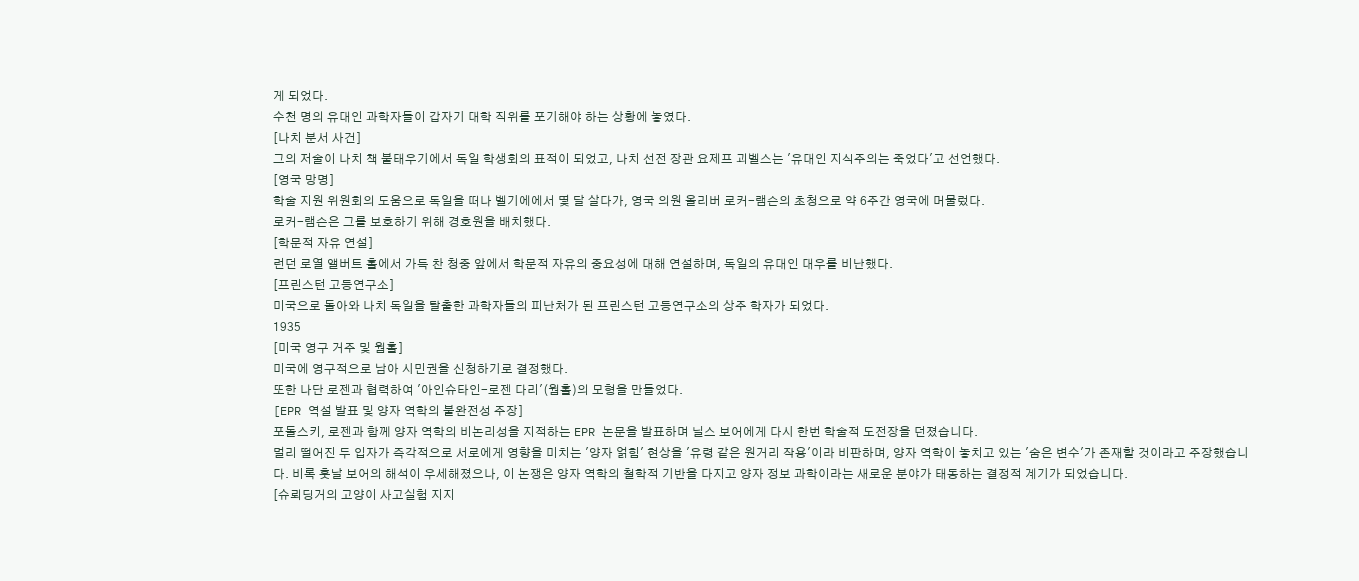게 되었다.
수천 명의 유대인 과학자들이 갑자기 대학 직위를 포기해야 하는 상황에 놓였다.
[나치 분서 사건]
그의 저술이 나치 책 불태우기에서 독일 학생회의 표적이 되었고, 나치 선전 장관 요제프 괴벨스는 '유대인 지식주의는 죽었다'고 선언했다.
[영국 망명]
학술 지원 위원회의 도움으로 독일을 떠나 벨기에에서 몇 달 살다가, 영국 의원 올리버 로커-램슨의 초청으로 약 6주간 영국에 머물렀다.
로커-램슨은 그를 보호하기 위해 경호원을 배치했다.
[학문적 자유 연설]
런던 로열 앨버트 홀에서 가득 찬 청중 앞에서 학문적 자유의 중요성에 대해 연설하며, 독일의 유대인 대우를 비난했다.
[프린스턴 고등연구소]
미국으로 돌아와 나치 독일을 탈출한 과학자들의 피난처가 된 프린스턴 고등연구소의 상주 학자가 되었다.
1935
[미국 영구 거주 및 웜홀]
미국에 영구적으로 남아 시민권을 신청하기로 결정했다.
또한 나단 로젠과 협력하여 '아인슈타인-로젠 다리'(웜홀)의 모형을 만들었다.
[EPR 역설 발표 및 양자 역학의 불완전성 주장]
포돌스키, 로젠과 함께 양자 역학의 비논리성을 지적하는 EPR 논문을 발표하며 닐스 보어에게 다시 한번 학술적 도전장을 던졌습니다.
멀리 떨어진 두 입자가 즉각적으로 서로에게 영향을 미치는 '양자 얽힘' 현상을 '유령 같은 원거리 작용'이라 비판하며, 양자 역학이 놓치고 있는 '숨은 변수'가 존재할 것이라고 주장했습니다. 비록 훗날 보어의 해석이 우세해졌으나, 이 논쟁은 양자 역학의 철학적 기반을 다지고 양자 정보 과학이라는 새로운 분야가 태동하는 결정적 계기가 되었습니다.
[슈뢰딩거의 고양이 사고실험 지지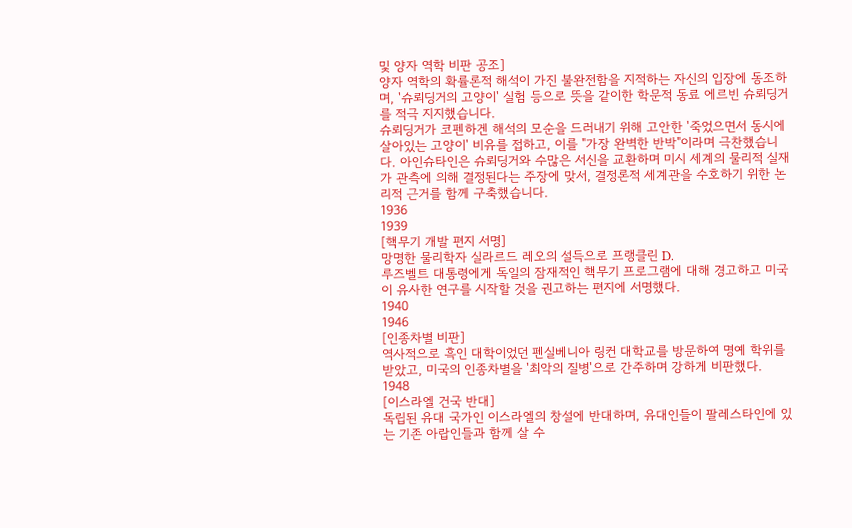및 양자 역학 비판 공조]
양자 역학의 확률론적 해석이 가진 불완전함을 지적하는 자신의 입장에 동조하며, '슈뢰딩거의 고양이' 실험 등으로 뜻을 같이한 학문적 동료 에르빈 슈뢰딩거를 적극 지지했습니다.
슈뢰딩거가 코펜하겐 해석의 모순을 드러내기 위해 고안한 '죽었으면서 동시에 살아있는 고양이' 비유를 접하고, 이를 "가장 완벽한 반박"이라며 극찬했습니다. 아인슈타인은 슈뢰딩거와 수많은 서신을 교환하며 미시 세계의 물리적 실재가 관측에 의해 결정된다는 주장에 맞서, 결정론적 세계관을 수호하기 위한 논리적 근거를 함께 구축했습니다.
1936
1939
[핵무기 개발 편지 서명]
망명한 물리학자 실라르드 레오의 설득으로 프랭클린 D.
루즈벨트 대통령에게 독일의 잠재적인 핵무기 프로그램에 대해 경고하고 미국이 유사한 연구를 시작할 것을 권고하는 편지에 서명했다.
1940
1946
[인종차별 비판]
역사적으로 흑인 대학이었던 펜실베니아 링컨 대학교를 방문하여 명예 학위를 받았고, 미국의 인종차별을 '최악의 질병'으로 간주하며 강하게 비판했다.
1948
[이스라엘 건국 반대]
독립된 유대 국가인 이스라엘의 창설에 반대하며, 유대인들이 팔레스타인에 있는 기존 아랍인들과 함께 살 수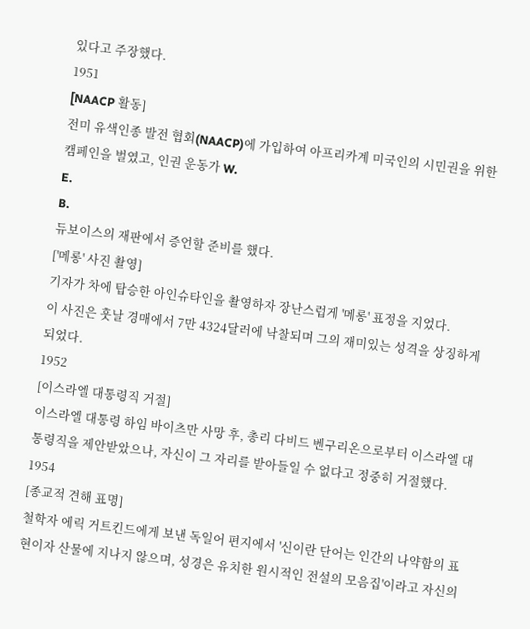있다고 주장했다.
1951
[NAACP 활동]
전미 유색인종 발전 협회(NAACP)에 가입하여 아프리카계 미국인의 시민권을 위한 캠페인을 벌였고, 인권 운동가 W.
E.
B.
듀보이스의 재판에서 증언할 준비를 했다.
['메롱' 사진 촬영]
기자가 차에 탑승한 아인슈타인을 촬영하자 장난스럽게 '메롱' 표정을 지었다.
이 사진은 훗날 경매에서 7만 4324달러에 낙찰되며 그의 재미있는 성격을 상징하게 되었다.
1952
[이스라엘 대통령직 거절]
이스라엘 대통령 하임 바이츠만 사망 후, 총리 다비드 벤구리온으로부터 이스라엘 대통령직을 제안받았으나, 자신이 그 자리를 받아들일 수 없다고 정중히 거절했다.
1954
[종교적 견해 표명]
철학자 에릭 거트킨드에게 보낸 독일어 편지에서 '신이란 단어는 인간의 나약함의 표현이자 산물에 지나지 않으며, 성경은 유치한 원시적인 전설의 모음집'이라고 자신의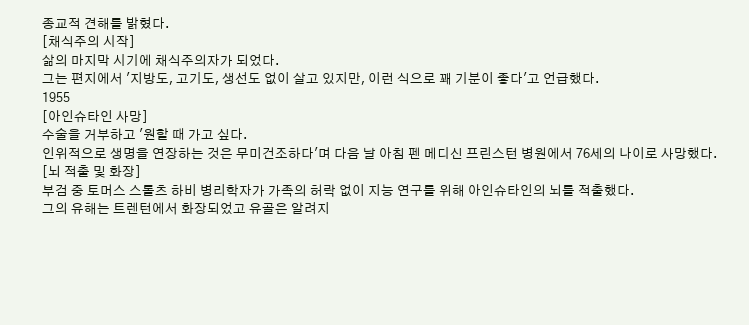종교적 견해를 밝혔다.
[채식주의 시작]
삶의 마지막 시기에 채식주의자가 되었다.
그는 편지에서 '지방도, 고기도, 생선도 없이 살고 있지만, 이런 식으로 꽤 기분이 좋다'고 언급했다.
1955
[아인슈타인 사망]
수술을 거부하고 '원할 때 가고 싶다.
인위적으로 생명을 연장하는 것은 무미건조하다'며 다음 날 아침 펜 메디신 프린스턴 병원에서 76세의 나이로 사망했다.
[뇌 적출 및 화장]
부검 중 토머스 스톨츠 하비 병리학자가 가족의 허락 없이 지능 연구를 위해 아인슈타인의 뇌를 적출했다.
그의 유해는 트렌턴에서 화장되었고 유골은 알려지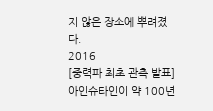지 않은 장소에 뿌려졌다.
2016
[중력파 최초 관측 발표]
아인슈타인이 약 100년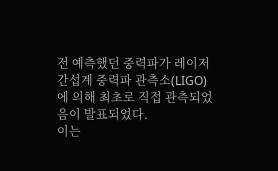전 예측했던 중력파가 레이저 간섭계 중력파 관측소(LIGO)에 의해 최초로 직접 관측되었음이 발표되었다.
이는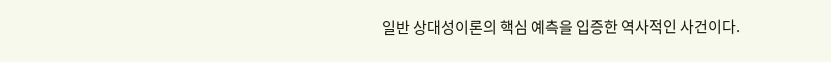일반 상대성이론의 핵심 예측을 입증한 역사적인 사건이다.